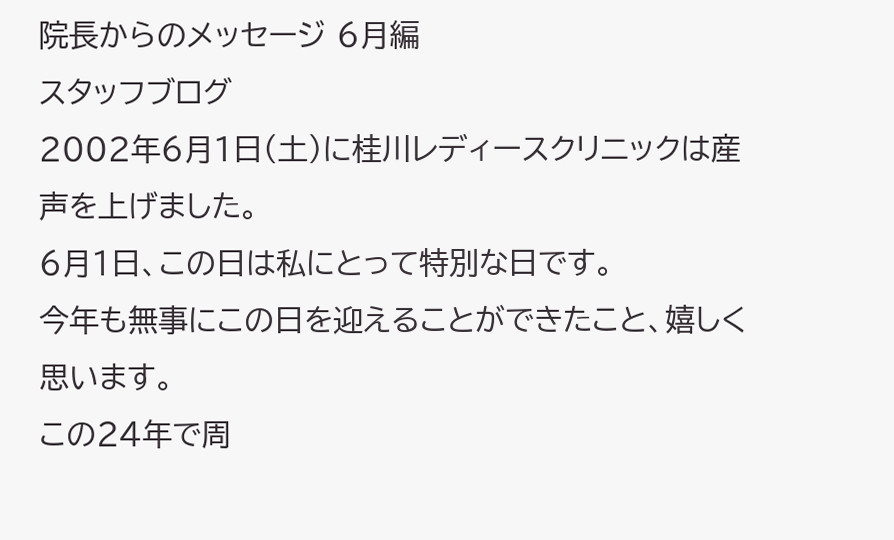院長からのメッセージ 6月編
スタッフブログ
2002年6月1日(土)に桂川レディースクリニックは産声を上げました。
6月1日、この日は私にとって特別な日です。
今年も無事にこの日を迎えることができたこと、嬉しく思います。
この24年で周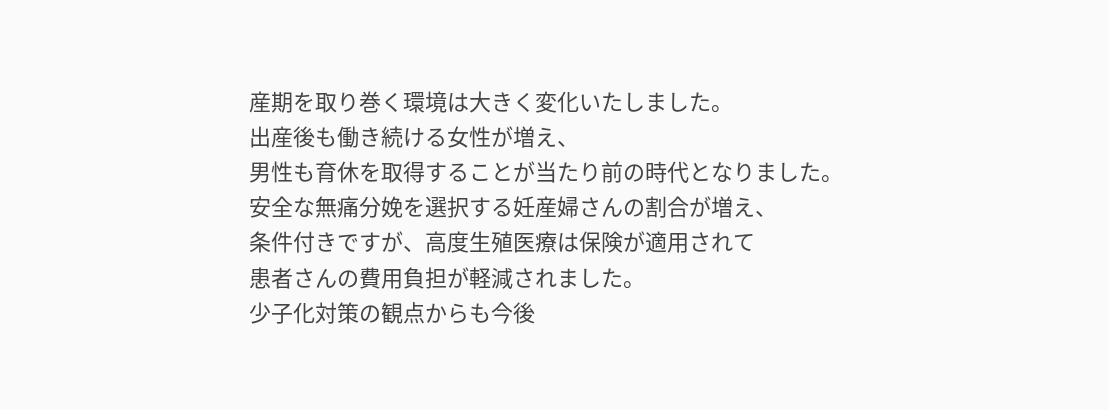産期を取り巻く環境は大きく変化いたしました。
出産後も働き続ける女性が増え、
男性も育休を取得することが当たり前の時代となりました。
安全な無痛分娩を選択する妊産婦さんの割合が増え、
条件付きですが、高度生殖医療は保険が適用されて
患者さんの費用負担が軽減されました。
少子化対策の観点からも今後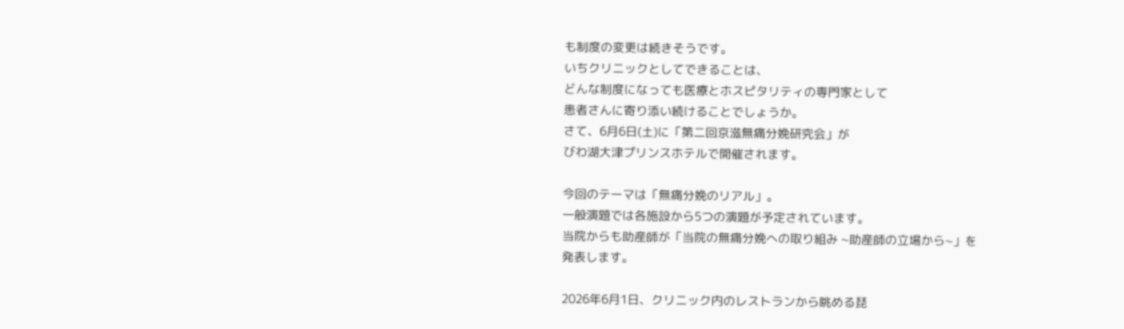も制度の変更は続きそうです。
いちクリニックとしてできることは、
どんな制度になっても医療とホスピタリティの専門家として
患者さんに寄り添い続けることでしょうか。
さて、6月6日(土)に「第二回京滋無痛分娩研究会」が
びわ湖大津プリンスホテルで開催されます。

今回のテーマは「無痛分娩のリアル」。
一般演題では各施設から5つの演題が予定されています。
当院からも助産師が「当院の無痛分娩への取り組み ~助産師の立場から~」を
発表します。

2026年6月1日、クリニック内のレストランから眺める琵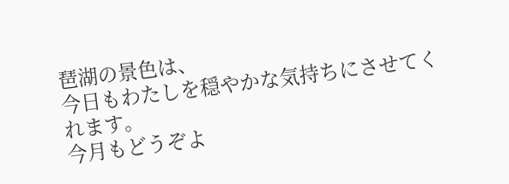琶湖の景色は、
今日もわたしを穏やかな気持ちにさせてくれます。
今月もどうぞよ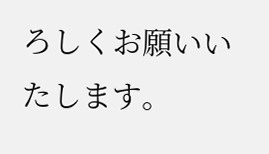ろしくお願いいたします。